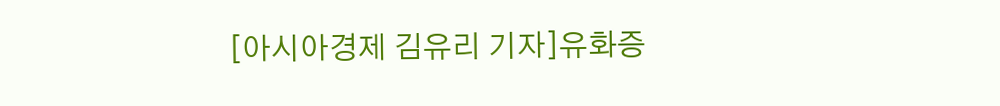[아시아경제 김유리 기자]유화증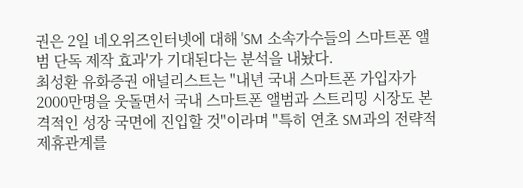권은 2일 네오위즈인터넷에 대해 'SM 소속가수들의 스마트폰 앨범 단독 제작 효과'가 기대된다는 분석을 내놨다.
최성환 유화증권 애널리스트는 "내년 국내 스마트폰 가입자가 2000만명을 웃돌면서 국내 스마트폰 앨범과 스트리밍 시장도 본격적인 성장 국면에 진입할 것"이라며 "특히 연초 SM과의 전략적 제휴관계를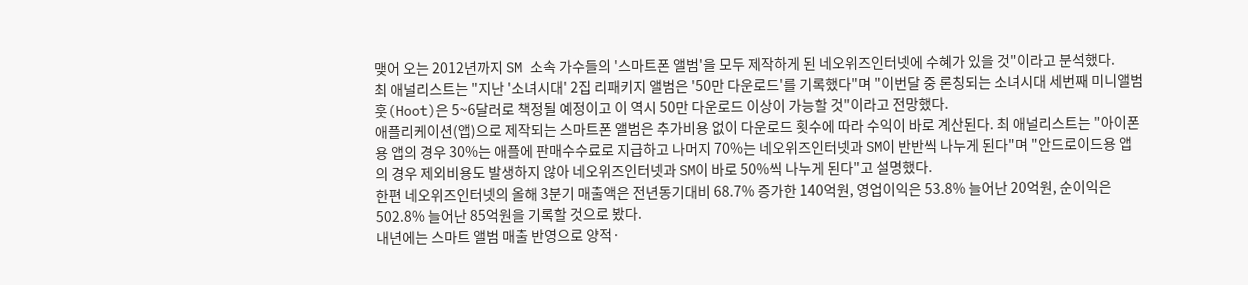맺어 오는 2012년까지 SM 소속 가수들의 '스마트폰 앨범'을 모두 제작하게 된 네오위즈인터넷에 수혜가 있을 것"이라고 분석했다.
최 애널리스트는 "지난 '소녀시대' 2집 리패키지 앨범은 '50만 다운로드'를 기록했다"며 "이번달 중 론칭되는 소녀시대 세번째 미니앨범 훗(Hoot)은 5~6달러로 책정될 예정이고 이 역시 50만 다운로드 이상이 가능할 것"이라고 전망했다.
애플리케이션(앱)으로 제작되는 스마트폰 앨범은 추가비용 없이 다운로드 횟수에 따라 수익이 바로 계산된다. 최 애널리스트는 "아이폰용 앱의 경우 30%는 애플에 판매수수료로 지급하고 나머지 70%는 네오위즈인터넷과 SM이 반반씩 나누게 된다"며 "안드로이드용 앱의 경우 제외비용도 발생하지 않아 네오위즈인터넷과 SM이 바로 50%씩 나누게 된다"고 설명했다.
한편 네오위즈인터넷의 올해 3분기 매출액은 전년동기대비 68.7% 증가한 140억원, 영업이익은 53.8% 늘어난 20억원, 순이익은 502.8% 늘어난 85억원을 기록할 것으로 봤다.
내년에는 스마트 앨범 매출 반영으로 양적·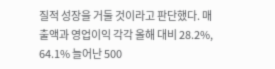질적 성장을 거둘 것이라고 판단했다. 매출액과 영업이익 각각 올해 대비 28.2%, 64.1% 늘어난 500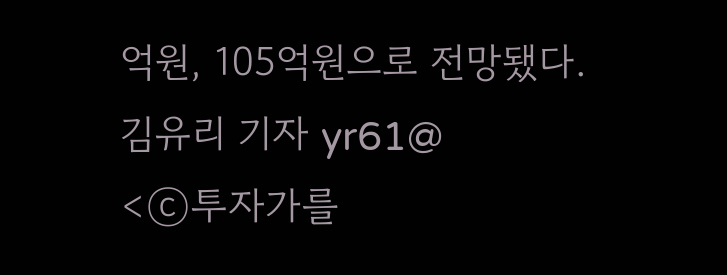억원, 105억원으로 전망됐다.
김유리 기자 yr61@
<ⓒ투자가를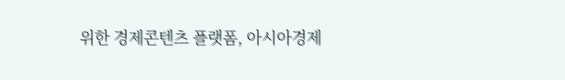위한 경제콘텐츠 플랫폼, 아시아경제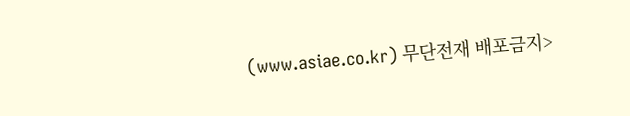(www.asiae.co.kr) 무단전재 배포금지>